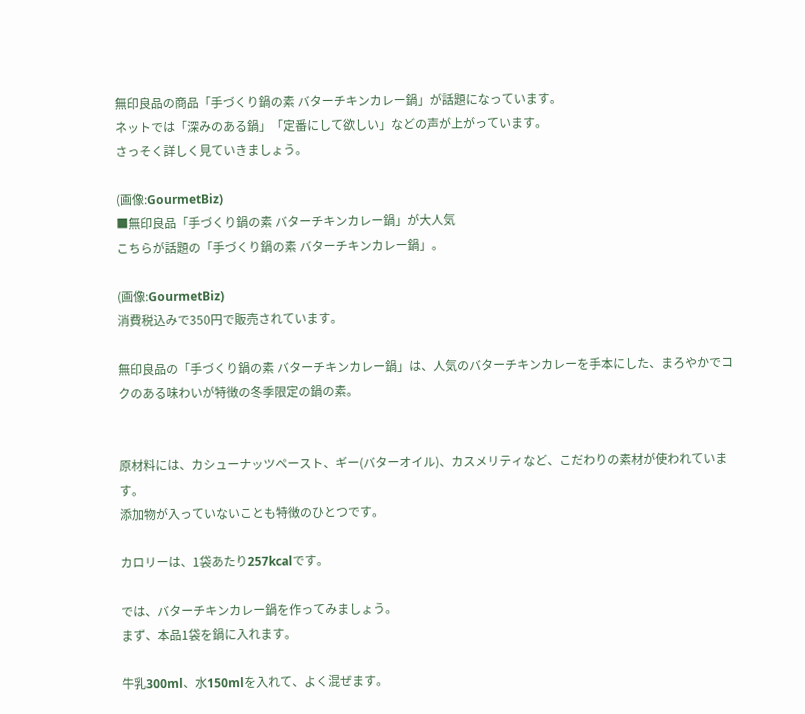無印良品の商品「手づくり鍋の素 バターチキンカレー鍋」が話題になっています。
ネットでは「深みのある鍋」「定番にして欲しい」などの声が上がっています。
さっそく詳しく見ていきましょう。

(画像:GourmetBiz)
■無印良品「手づくり鍋の素 バターチキンカレー鍋」が⼤人気
こちらが話題の「手づくり鍋の素 バターチキンカレー鍋」。

(画像:GourmetBiz)
消費税込みで350円で販売されています。

無印良品の「手づくり鍋の素 バターチキンカレー鍋」は、人気のバターチキンカレーを手本にした、まろやかでコクのある味わいが特徴の冬季限定の鍋の素。


原材料には、カシューナッツペースト、ギー(バターオイル)、カスメリティなど、こだわりの素材が使われています。
添加物が入っていないことも特徴のひとつです。

カロリーは、1袋あたり257kcalです。

では、バターチキンカレー鍋を作ってみましょう。
まず、本品1袋を鍋に入れます。

牛乳300ml、水150mlを入れて、よく混ぜます。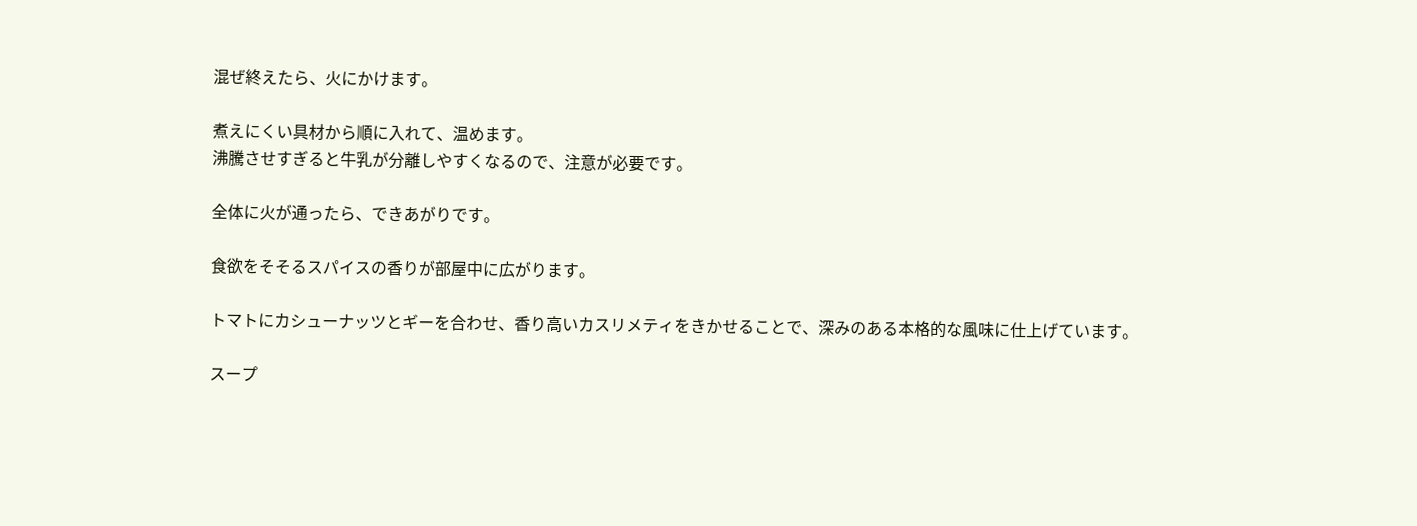混ぜ終えたら、火にかけます。

煮えにくい具材から順に入れて、温めます。
沸騰させすぎると牛乳が分離しやすくなるので、注意が必要です。

全体に火が通ったら、できあがりです。

食欲をそそるスパイスの香りが部屋中に広がります。

トマトにカシューナッツとギーを合わせ、香り高いカスリメティをきかせることで、深みのある本格的な風味に仕上げています。

スープ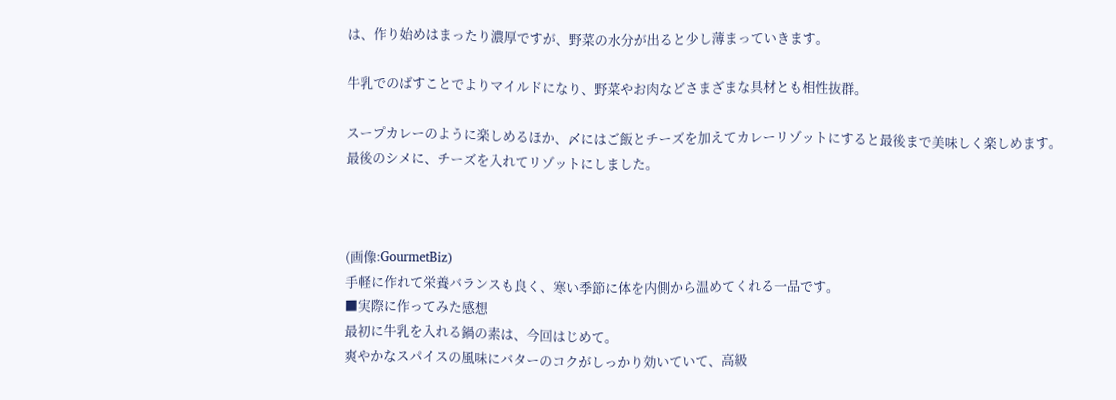は、作り始めはまったり濃厚ですが、野菜の水分が出ると少し薄まっていきます。

牛乳でのばすことでよりマイルドになり、野菜やお肉などさまざまな具材とも相性抜群。

スープカレーのように楽しめるほか、〆にはご飯とチーズを加えてカレーリゾットにすると最後まで美味しく楽しめます。
最後のシメに、チーズを入れてリゾットにしました。



(画像:GourmetBiz)
手軽に作れて栄養バランスも良く、寒い季節に体を内側から温めてくれる一品です。
■実際に作ってみた感想
最初に牛乳を入れる鍋の素は、今回はじめて。
爽やかなスパイスの風味にバターのコクがしっかり効いていて、高級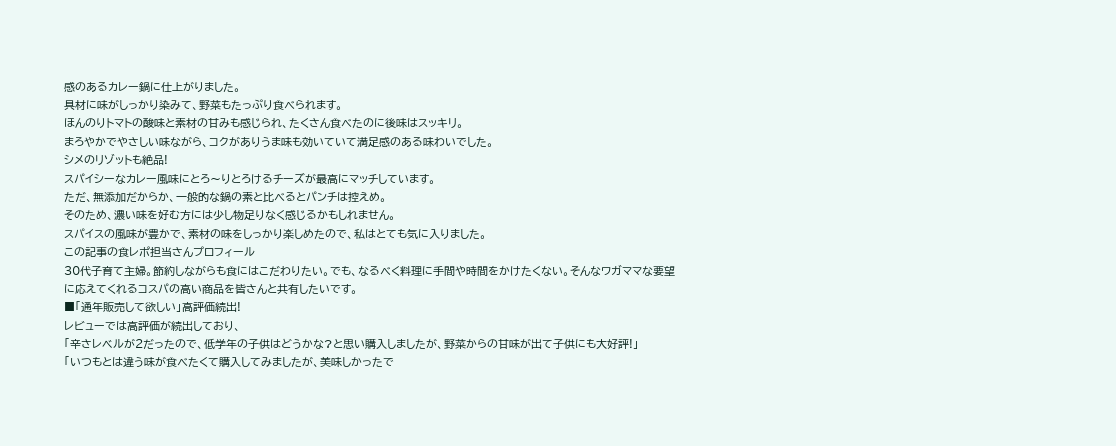感のあるカレー鍋に仕上がりました。
具材に味がしっかり染みて、野菜もたっぷり食べられます。
ほんのりトマトの酸味と素材の甘みも感じられ、たくさん食べたのに後味はスッキリ。
まろやかでやさしい味ながら、コクがありうま味も効いていて満足感のある味わいでした。
シメのリゾットも絶品!
スパイシーなカレー風味にとろ〜りとろけるチーズが最高にマッチしています。
ただ、無添加だからか、一般的な鍋の素と比べるとパンチは控えめ。
そのため、濃い味を好む方には少し物足りなく感じるかもしれません。
スパイスの風味が豊かで、素材の味をしっかり楽しめたので、私はとても気に入りました。
この記事の食レポ担当さんプロフィール
30代子育て主婦。節約しながらも食にはこだわりたい。でも、なるべく料理に手間や時間をかけたくない。そんなワガママな要望に応えてくれるコスパの高い商品を皆さんと共有したいです。
■「通年販売して欲しい」高評価続出!
レビューでは高評価が続出しており、
「辛さレベルが2だったので、低学年の子供はどうかな?と思い購入しましたが、野菜からの甘味が出て子供にも大好評!」
「いつもとは違う味が食べたくて購入してみましたが、美味しかったで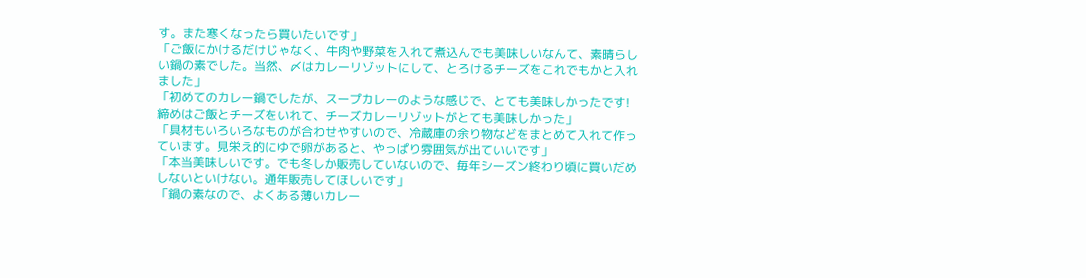す。また寒くなったら買いたいです」
「ご飯にかけるだけじゃなく、牛肉や野菜を入れて煮込んでも美味しいなんて、素晴らしい鍋の素でした。当然、〆はカレーリゾットにして、とろけるチーズをこれでもかと入れました」
「初めてのカレー鍋でしたが、スープカレーのような感じで、とても美味しかったです!締めはご飯とチーズをいれて、チーズカレーリゾットがとても美味しかった」
「具材もいろいろなものが合わせやすいので、冷蔵庫の余り物などをまとめて入れて作っています。見栄え的にゆで卵があると、やっぱり雰囲気が出ていいです」
「本当美味しいです。でも冬しか販売していないので、毎年シーズン終わり頃に買いだめしないといけない。通年販売してほしいです」
「鍋の素なので、よくある薄いカレー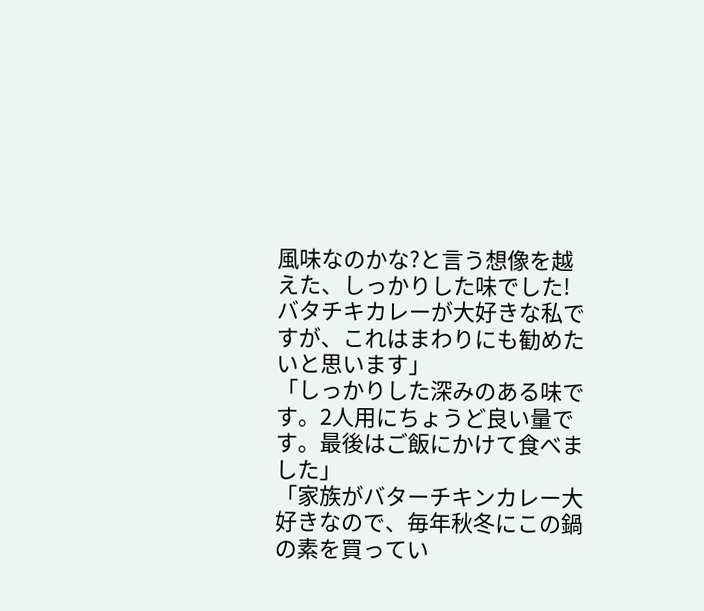風味なのかな?と言う想像を越えた、しっかりした味でした!バタチキカレーが大好きな私ですが、これはまわりにも勧めたいと思います」
「しっかりした深みのある味です。2人用にちょうど良い量です。最後はご飯にかけて食べました」
「家族がバターチキンカレー大好きなので、毎年秋冬にこの鍋の素を買ってい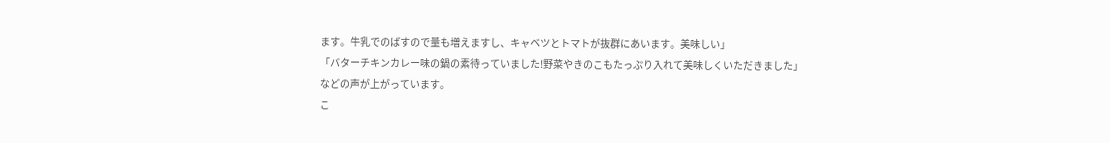ます。牛乳でのばすので量も増えますし、キャベツとトマトが抜群にあいます。美味しい」
「バターチキンカレー味の鍋の素待っていました!野菜やきのこもたっぷり入れて美味しくいただきました」
などの声が上がっています。
こ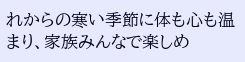れからの寒い季節に体も心も温まり、家族みんなで楽しめ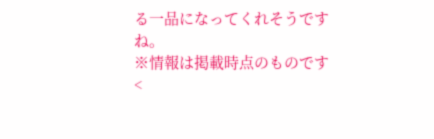る一品になってくれそうですね。
※情報は掲載時点のものです
<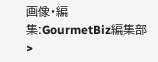画像・編集:GourmetBiz編集部>